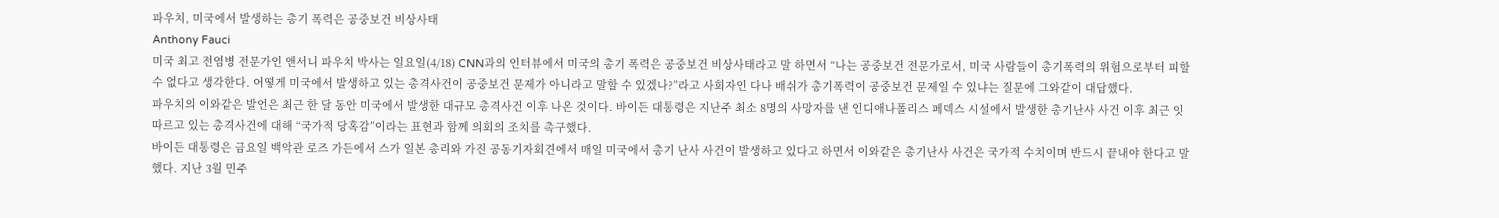파우치, 미국에서 발생하는 총기 폭력은 공중보건 비상사태
Anthony Fauci
미국 최고 전염병 전문가인 앤서니 파우치 박사는 일요일(4/18) CNN과의 인터뷰에서 미국의 총기 폭력은 공중보건 비상사태라고 말 하면서 “나는 공중보건 전문가로서, 미국 사람들이 총기폭력의 위험으로부터 피할 수 없다고 생각한다. 어떻게 미국에서 발생하고 있는 총격사건이 공중보건 문제가 아니라고 말할 수 있겠나?”라고 사회자인 다나 배쉬가 총기폭력이 공중보건 문제일 수 있냐는 질문에 그와같이 대답했다.
파우치의 이와같은 발언은 최근 한 달 동안 미국에서 발생한 대규모 총격사건 이후 나온 것이다. 바이든 대통령은 지난주 최소 8명의 사망자를 낸 인디애나폴리스 페덱스 시설에서 발생한 총기난사 사건 이후 최근 잇따르고 있는 총격사건에 대해 “국가적 당혹감”이라는 표현과 함께 의회의 조치를 촉구했다.
바이든 대통령은 금요일 백악관 로즈 가든에서 스가 일본 총리와 가진 공동기자회견에서 매일 미국에서 총기 난사 사건이 발생하고 있다고 하면서 이와같은 총기난사 사건은 국가적 수치이며 반드시 끝내야 한다고 말했다. 지난 3월 민주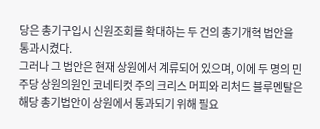당은 총기구입시 신원조회를 확대하는 두 건의 총기개혁 법안을 통과시켰다.
그러나 그 법안은 현재 상원에서 계류되어 있으며, 이에 두 명의 민주당 상원의원인 코네티컷 주의 크리스 머피와 리처드 블루멘탈은 해당 총기법안이 상원에서 통과되기 위해 필요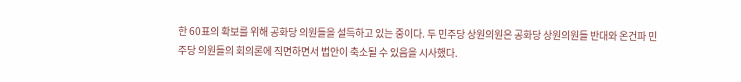한 60표의 확보를 위해 공화당 의원들을 설득하고 있는 중이다. 두 민주당 상원의원은 공화당 상원의원들 반대와 온건파 민주당 의원들의 회의론에 직면하면서 법안이 축소될 수 있음을 시사했다.